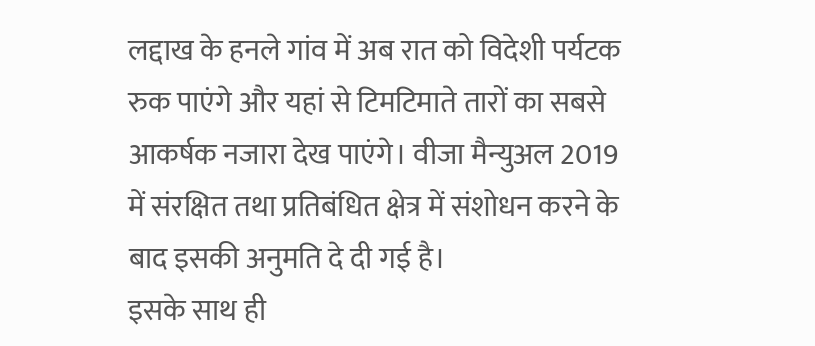लद्दाख के हनले गांव में अब रात को विदेशी पर्यटक रुक पाएंगे और यहां से टिमटिमाते तारों का सबसे आकर्षक नजारा देख पाएंगे। वीजा मैन्युअल 2019 में संरक्षित तथा प्रतिबंधित क्षेत्र में संशोधन करने के बाद इसकी अनुमति दे दी गई है।
इसके साथ ही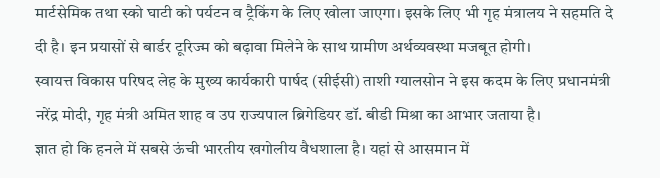मार्टसेमिक तथा स्को घाटी को पर्यटन व ट्रैकिंग के लिए खोला जाएगा। इसके लिए भी गृह मंत्रालय ने सहमति दे दी है। इन प्रयासों से बार्डर टूरिज्म को बढ़ावा मिलेने के साथ ग्रामीण अर्थव्यवस्था मजबूत होगी।
स्वायत्त विकास परिषद लेह के मुख्य कार्यकारी पार्षद (सीईसी) ताशी ग्यालसोन ने इस कदम के लिए प्रधानमंत्री नरेंद्र मोदी, गृह मंत्री अमित शाह व उप राज्यपाल ब्रिगेडियर डॉ. बीडी मिश्रा का आभार जताया है।
ज्ञात हो कि हनले में सबसे ऊंची भारतीय खगोलीय वैधशाला है। यहां से आसमान में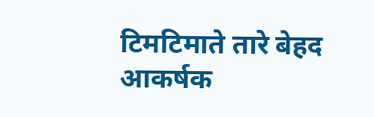टिमटिमाते तारे बेहद आकर्षक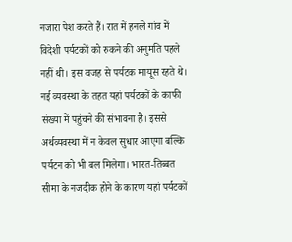नजारा पेश करते हैं। रात में हनले गांव में विदेशी पर्यटकों को रुकने की अनुमति पहले नहीं थी। इस वजह से पर्यटक मायूस रहते थे।
नई व्यवस्था के तहत यहां पर्यटकों के काफी संख्या में पहुंचने की संभावना है। इससे अर्थव्यवस्था में न केवल सुधार आएगा बल्कि पर्यटन को भी बल मिलेगा। भारत-तिब्बत सीमा के नजदीक होने के कारण यहां पर्यटकों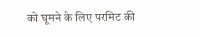को घूमने के लिए परमिट की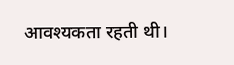आवश्यकता रहती थी।